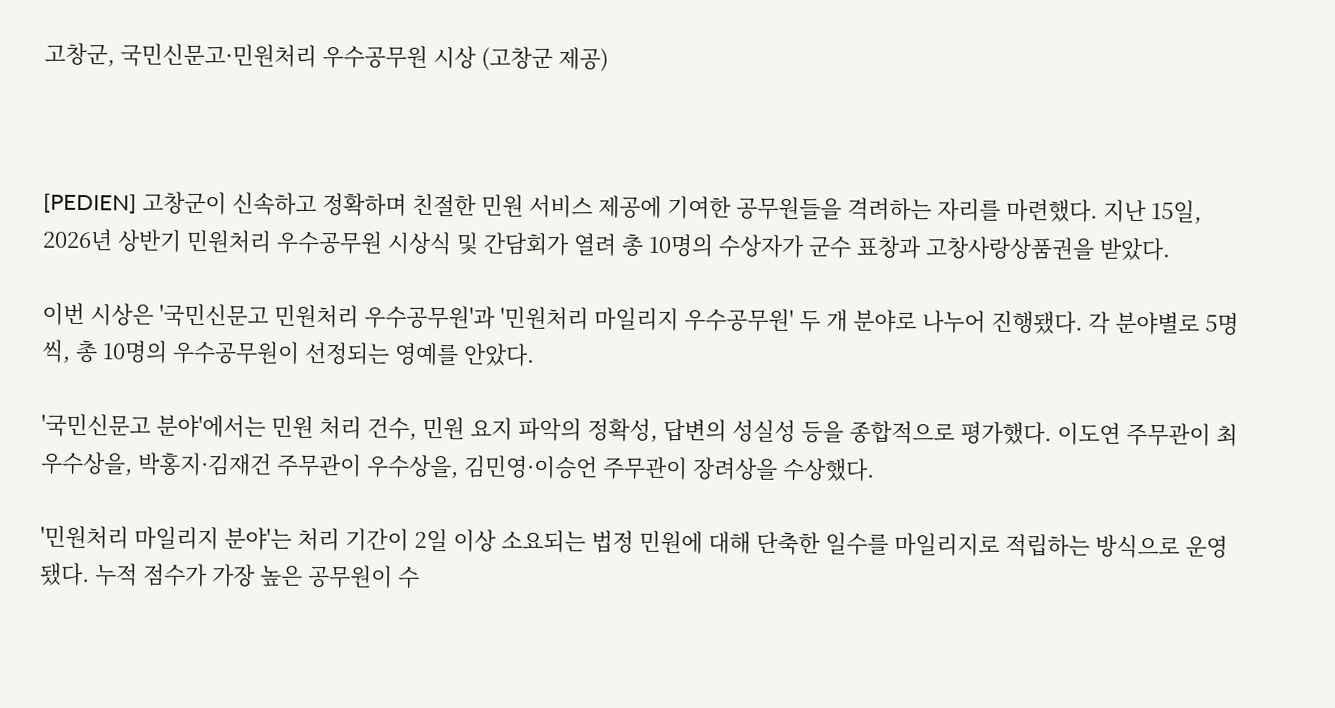고창군, 국민신문고·민원처리 우수공무원 시상 (고창군 제공)



[PEDIEN] 고창군이 신속하고 정확하며 친절한 민원 서비스 제공에 기여한 공무원들을 격려하는 자리를 마련했다. 지난 15일, 2026년 상반기 민원처리 우수공무원 시상식 및 간담회가 열려 총 10명의 수상자가 군수 표창과 고창사랑상품권을 받았다.

이번 시상은 '국민신문고 민원처리 우수공무원'과 '민원처리 마일리지 우수공무원' 두 개 분야로 나누어 진행됐다. 각 분야별로 5명씩, 총 10명의 우수공무원이 선정되는 영예를 안았다.

'국민신문고 분야'에서는 민원 처리 건수, 민원 요지 파악의 정확성, 답변의 성실성 등을 종합적으로 평가했다. 이도연 주무관이 최우수상을, 박홍지·김재건 주무관이 우수상을, 김민영·이승언 주무관이 장려상을 수상했다.

'민원처리 마일리지 분야'는 처리 기간이 2일 이상 소요되는 법정 민원에 대해 단축한 일수를 마일리지로 적립하는 방식으로 운영됐다. 누적 점수가 가장 높은 공무원이 수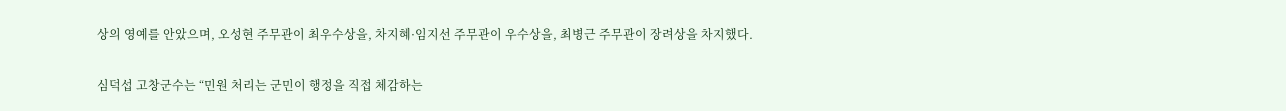상의 영예를 안았으며, 오성현 주무관이 최우수상을, 차지혜·임지선 주무관이 우수상을, 최병근 주무관이 장려상을 차지했다.

심덕섭 고창군수는 “민원 처리는 군민이 행정을 직접 체감하는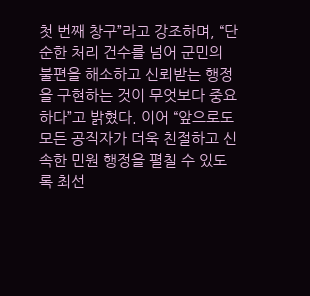첫 번째 창구”라고 강조하며, “단순한 처리 건수를 넘어 군민의 불편을 해소하고 신뢰받는 행정을 구현하는 것이 무엇보다 중요하다”고 밝혔다. 이어 “앞으로도 모든 공직자가 더욱 친절하고 신속한 민원 행정을 펼칠 수 있도록 최선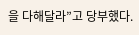을 다해달라”고 당부했다.